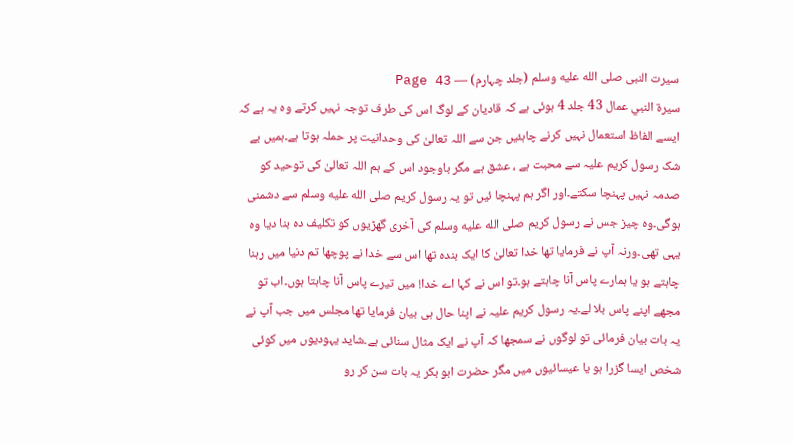سیرت النبی صلى الله عليه وسلم (جلد چہارم) — Page 43
سيرة النبي عمال 43 جلد 4 ہوئی ہے کہ قادیان کے لوگ اس کی طرف توجہ نہیں کرتے وہ یہ ہے کہ ایسے الفاظ استعمال نہیں کرنے چاہئیں جن سے اللہ تعالیٰ کی وحدانیت پر حملہ ہوتا ہے۔ہمیں بے شک رسول کریم علیہ سے محبت ہے ، عشق ہے مگر باوجود اس کے ہم اللہ تعالیٰ کی توحید کو صدمہ نہیں پہنچا سکتے۔اور اگر ہم پہنچا ئیں تو یہ رسول کریم صلى الله عليه وسلم سے دشمنی ہوگی۔وہ چیز جس نے رسول کریم صلى الله عليه وسلم کی آخری گھڑیوں کو تکلیف دہ بنا دیا وہ یہی تھی۔ورنہ آپ نے فرمایا تھا خدا تعالیٰ کا ایک بندہ تھا اس سے خدا نے پوچھا تم دنیا میں رہنا چاہتے ہو یا ہمارے پاس آنا چاہتے ہو۔تو اس نے کہا اے خدا! میں تیرے پاس آنا چاہتا ہوں۔اب تو مجھے اپنے پاس بلا لے۔یہ رسول کریم علیہ نے اپنا حال ہی بیان فرمایا تھا مجلس میں جب آپ نے یہ بات بیان فرمائی تو لوگوں نے سمجھا کہ آپ نے ایک مثال سنائی ہے۔شاید یہودیوں میں کوئی شخص ایسا گزرا ہو یا عیسائیوں میں مگر حضرت ابو بکر یہ بات سن کر رو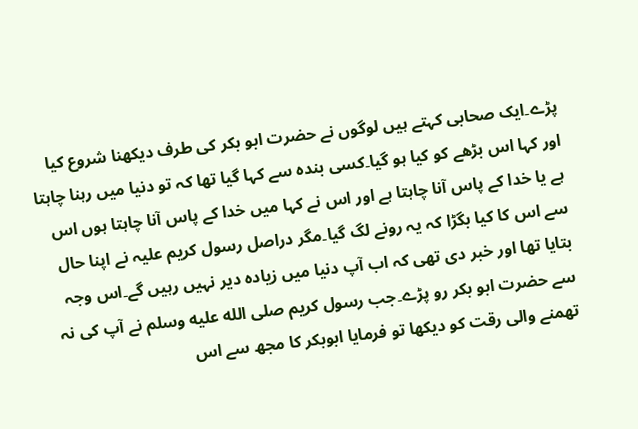پڑے۔ایک صحابی کہتے ہیں لوگوں نے حضرت ابو بکر کی طرف دیکھنا شروع کیا اور کہا اس بڑھے کو کیا ہو گیا۔کسی بندہ سے کہا گیا تھا کہ تو دنیا میں رہنا چاہتا ہے یا خدا کے پاس آنا چاہتا ہے اور اس نے کہا میں خدا کے پاس آنا چاہتا ہوں اس سے اس کا کیا بگڑا کہ یہ رونے لگ گیا۔مگر دراصل رسول کریم علیہ نے اپنا حال بتایا تھا اور خبر دی تھی کہ اب آپ دنیا میں زیادہ دیر نہیں رہیں گے۔اس وجہ سے حضرت ابو بکر رو پڑے۔جب رسول کریم صلى الله عليه وسلم نے آپ کی نہ تھمنے والی رقت کو دیکھا تو فرمایا ابوبکر کا مجھ سے اس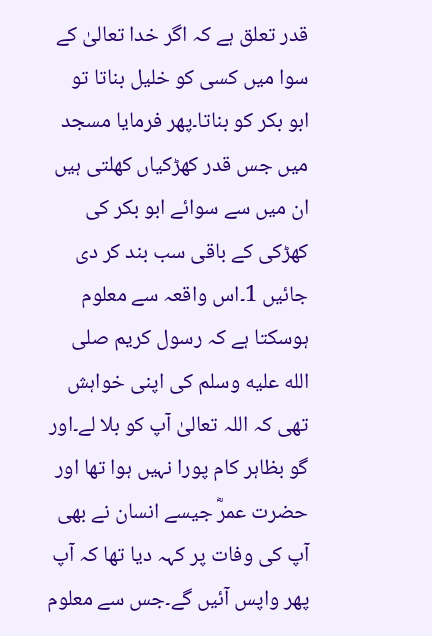قدر تعلق ہے کہ اگر خدا تعالیٰ کے سوا میں کسی کو خلیل بناتا تو ابو بکر کو بناتا۔پھر فرمایا مسجد میں جس قدر کھڑکیاں کھلتی ہیں ان میں سے سوائے ابو بکر کی کھڑکی کے باقی سب بند کر دی جائیں 1۔اس واقعہ سے معلوم ہوسکتا ہے کہ رسول کریم صلى الله عليه وسلم کی اپنی خواہش تھی کہ اللہ تعالیٰ آپ کو بلا لے۔اور گو بظاہر کام پورا نہیں ہوا تھا اور حضرت عمرؓ جیسے انسان نے بھی آپ کی وفات پر کہہ دیا تھا کہ آپ پھر واپس آئیں گے۔جس سے معلوم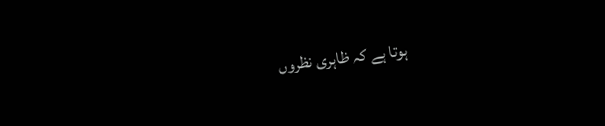ہوتا ہے کہ ظاہری نظروں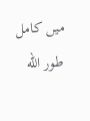میں کامل طور الله